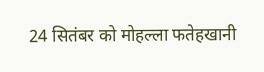24 सितंबर को मोहल्ला फतेहखानी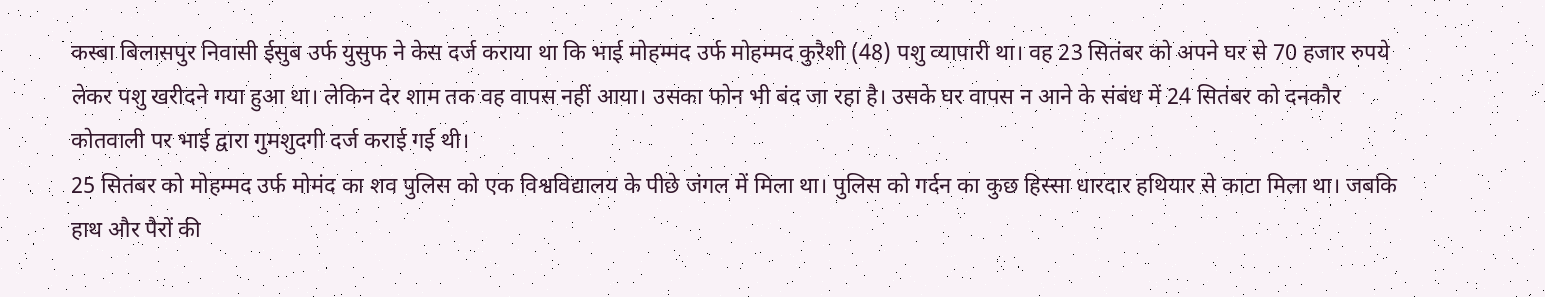कस्बा बिलासपुर निवासी ईसुब उर्फ युसुफ ने केस दर्ज कराया था कि भाई मोहम्मद उर्फ मोहम्मद कुरैशी (48) पशु व्यापारी था। वह 23 सितंबर को अपने घर से 70 हजार रुपये लेकर पशु खरीदने गया हुआ था। लेकिन देर शाम तक वह वापस नहीं आया। उसका फोन भी बंद जा रहा है। उसके घर वापस न आने के संबंध में 24 सितंबर को दनकौर कोतवाली पर भाई द्वारा गुमशुदगी दर्ज कराई गई थी।
25 सितंबर को मोहम्मद उर्फ मोमंद का शव पुलिस को एक विश्वविद्यालय के पीछे जंगल में मिला था। पुलिस को गर्दन का कुछ हिस्सा धारदार हथियार से काटा मिला था। जबकि हाथ और पैरों की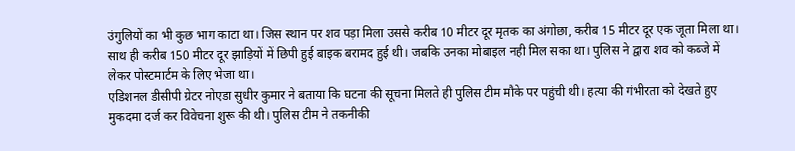उंगुलियों का भी कुछ भाग काटा था। जिस स्थान पर शव पड़ा मिला उससे करीब 10 मीटर दूर मृतक का अंगोछा, करीब 15 मीटर दूर एक जूता मिला था। साथ ही करीब 150 मीटर दूर झाड़ियों में छिपी हुई बाइक बरामद हुई थी। जबकि उनका मोबाइल नही मिल सका था। पुलिस ने द्वारा शव को कब्जे में लेकर पोस्टमार्टम के लिए भेजा था।
एडिशनल डीसीपी ग्रेटर नोएडा सुधीर कुमार ने बताया कि घटना की सूचना मिलते ही पुलिस टीम मौके पर पहुंची थी। हत्या की गंभीरता को देखते हुए मुकदमा दर्ज कर विवेचना शुरू की थी। पुलिस टीम ने तकनीकी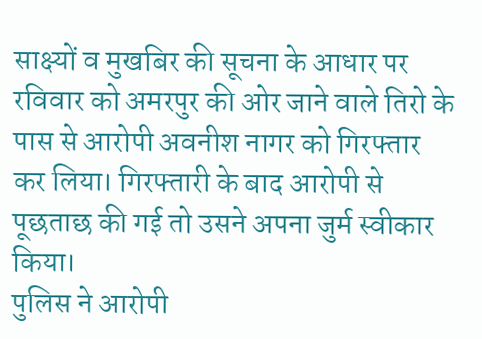साक्ष्यों व मुखबिर की सूचना के आधार पर रविवार को अमरपुर की ओर जाने वाले तिरो के पास से आरोपी अवनीश नागर को गिरफ्तार कर लिया। गिरफ्तारी के बाद आरोपी से पूछताछ की गई तो उसने अपना जुर्म स्वीकार किया।
पुलिस ने आरोपी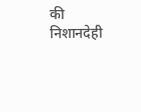की निशानदेही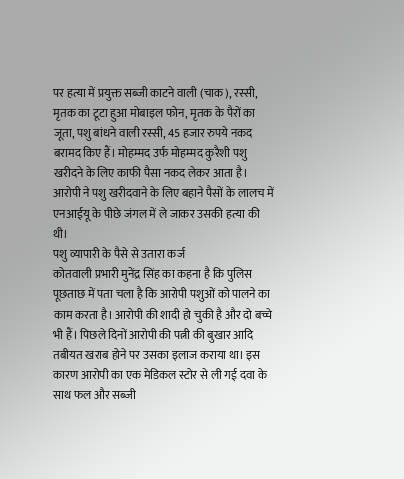पर हत्या में प्रयुक्त सब्जी काटने वाली (चाक), रस्सी, मृतक का टूटा हुआ मोबाइल फोन, मृतक के पैरों का जूता, पशु बांधने वाली रस्सी, 45 हजार रुपये नकद बरामद किए हैं। मोहम्मद उर्फ मोहम्मद कुरैशी पशु खरीदने के लिए काफी पैसा नकद लेकर आता है। आरोपी ने पशु खरीदवाने के लिए बहाने पैसों के लालच में एनआईयू के पीछे जंगल में ले जाकर उसकी हत्या की थी।
पशु व्यापारी के पैसे से उतारा कर्ज
कोतवाली प्रभारी मुनेंद्र सिंह का कहना है कि पुलिस पूछताछ में पता चला है कि आरोपी पशुओं को पालने का काम करता है। आरोपी की शादी हो चुकी है और दो बच्चे भी हैं। पिछले दिनों आरोपी की पत्नी की बुखार आदि तबीयत खराब होने पर उसका इलाज कराया था। इस कारण आरोपी का एक मेडिकल स्टोर से ली गई दवा के साथ फल और सब्जी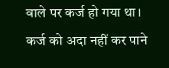वाले पर कर्ज हो गया था। कर्ज को अदा नहीं कर पाने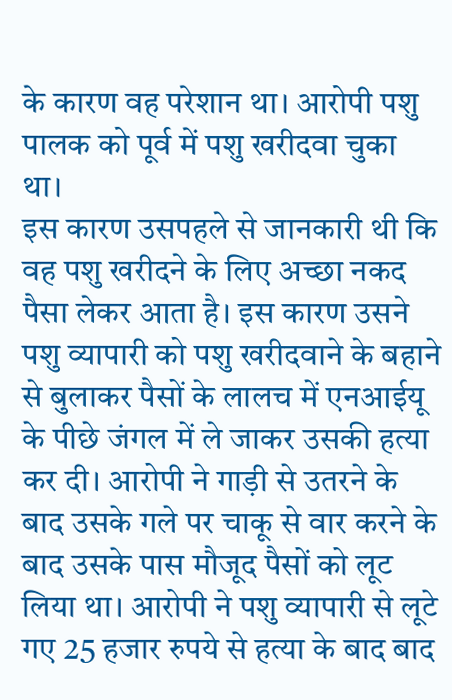के कारण वह परेशान था। आरोपी पशु पालक को पूर्व में पशु खरीदवा चुका था।
इस कारण उसपहले से जानकारी थी कि वह पशु खरीदने के लिए अच्छा नकद पैसा लेकर आता है। इस कारण उसने पशु व्यापारी को पशु खरीदवाने के बहाने से बुलाकर पैसों के लालच में एनआईयू के पीछे जंगल में ले जाकर उसकी हत्या कर दी। आरोपी ने गाड़ी से उतरने के बाद उसके गले पर चाकू से वार करने के बाद उसके पास मौजूद पैसों को लूट लिया था। आरोपी ने पशु व्यापारी से लूटे गए 25 हजार रुपये से हत्या के बाद बाद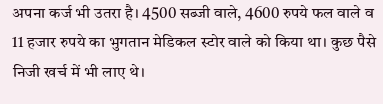अपना कर्ज भी उतरा है। 4500 सब्जी वाले, 4600 रुपये फल वाले व 11 हजार रुपये का भुगतान मेडिकल स्टोर वाले को किया था। कुछ पैसे निजी खर्च में भी लाए थे।